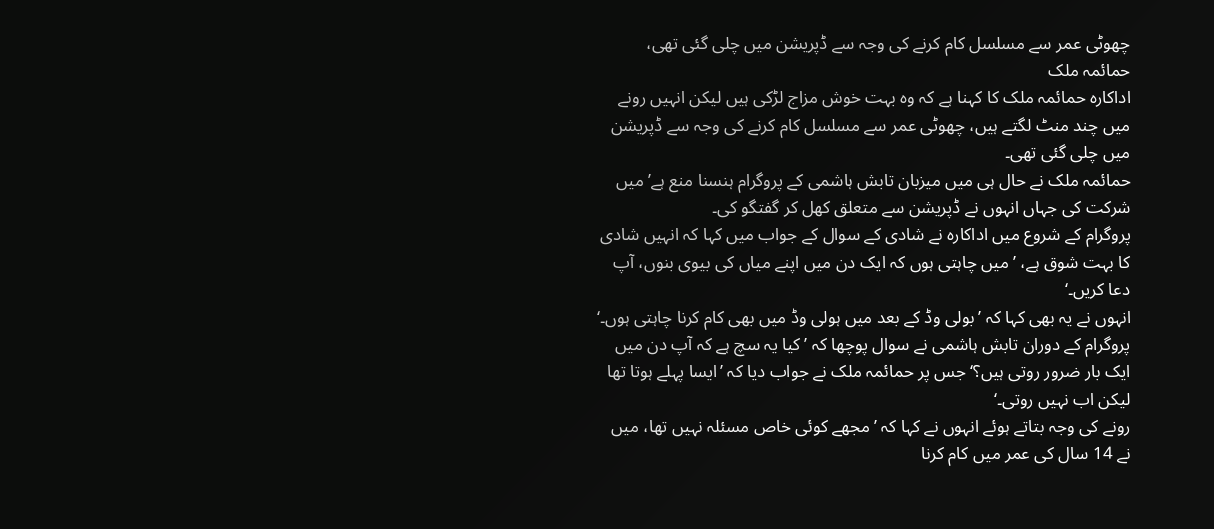چھوٹی عمر سے مسلسل کام کرنے کی وجہ سے ڈپریشن میں چلی گئی تھی، حمائمہ ملک
اداکارہ حمائمہ ملک کا کہنا ہے کہ وہ بہت خوش مزاج لڑکی ہیں لیکن انہیں رونے میں چند منٹ لگتے ہیں، چھوٹی عمر سے مسلسل کام کرنے کی وجہ سے ڈپریشن میں چلی گئی تھی۔
حمائمہ ملک نے حال ہی میں میزبان تابش ہاشمی کے پروگرام ہنسنا منع ہے’ میں شرکت کی جہاں انہوں نے ڈپریشن سے متعلق کھل کر گفتگو کی۔
پروگرام کے شروع میں اداکارہ نے شادی کے سوال کے جواب میں کہا کہ انہیں شادی کا بہت شوق ہے، ’میں چاہتی ہوں کہ ایک دن میں اپنے میاں کی بیوی بنوں، آپ دعا کریں۔‘
انہوں نے یہ بھی کہا کہ ’بولی وڈ کے بعد میں ہولی وڈ میں بھی کام کرنا چاہتی ہوں۔‘
پروگرام کے دوران تابش ہاشمی نے سوال پوچھا کہ ’کیا یہ سچ ہے کہ آپ دن میں ایک بار ضرور روتی ہیں؟‘ جس پر حمائمہ ملک نے جواب دیا کہ ’ایسا پہلے ہوتا تھا لیکن اب نہیں روتی۔‘
رونے کی وجہ بتاتے ہوئے انہوں نے کہا کہ ’مجھے کوئی خاص مسئلہ نہیں تھا، میں نے 14 سال کی عمر میں کام کرنا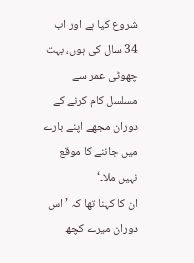شروع کیا ہے اور اب 34 سال کی ہوں، بہت چھوٹی عمر سے مسلسل کام کرنے کے دوران مجھے اپنے بارے میں جاننے کا موقع نہیں ملا۔‘
ان کا کہنا تھا کہ ’اس دوران میرے کچھ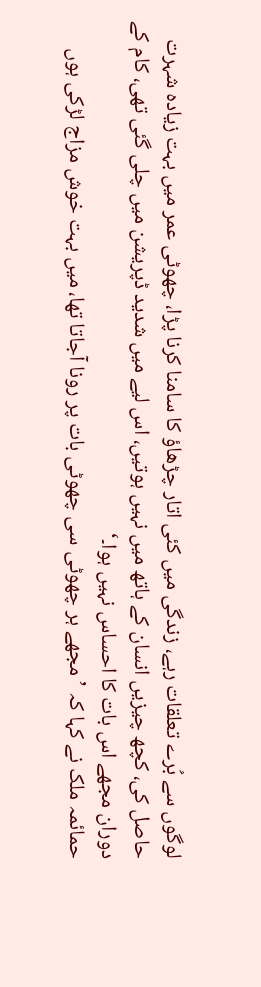لوگوں سے بُرے تعلقات رہے، زندگی میں کئی اتار چڑھاؤ کا سامنا کرنا پڑا، چھوٹی عمر میں بہت زیادہ شہرت حاصل کی، کچھ چیزیں انسان کے ہاتھ میں نہیں ہوتیں، اس لیے میں شدید ڈپریشن میں چلی گئی تھی، کام کے دوران مجھے اس بات کا احساس نہیں ہوا۔‘
حمائمہ ملک نے کہا کہ ’مجھے ہر چھوٹی سی چھوٹی بات پر رونا آجاتا تھا، میں بہت خوش مزاج لڑکی ہوں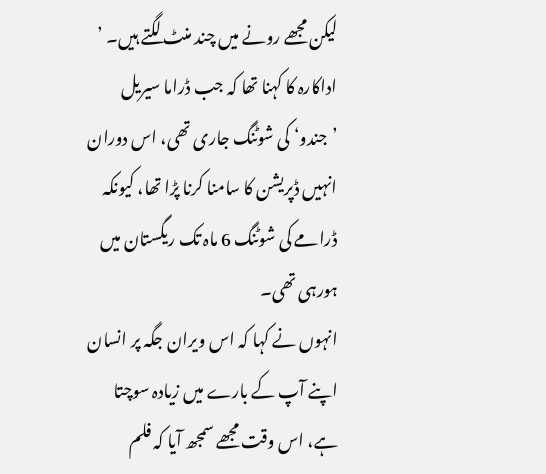لیکن مجھے رونے میں چند منٹ لگتے ہیں۔ ’
اداکارہ کا کہنا تھا کہ جب ڈراما سیریل ’جندو‘ کی شوٹنگ جاری تھی، اس دوران انہیں ڈپریشن کا سامنا کرنا پڑا تھا، کیونکہ ڈرامے کی شوٹنگ 6 ماہ تک ریگستان میں ہورہی تھی۔
انہوں نے کہا کہ اس ویران جگہ پر انسان اپنے آپ کے بارے میں زیادہ سوچتا ہے، اس وقت مجھے سمجھ آیا کہ فلم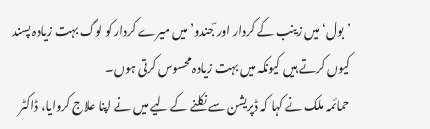’بول‘ میں زینب کے کردار اور ؔجندو’ میں میرے کردار کو لوگ بہت زیادہ پسند کیوں کرتے ہیں کیونکہ میں بہت زیادہ محسوس کرتی ہوں۔
حمائمہ ملک نے کہا کہ ڈپریشن سے نکلنے کے لیے میں نے اپنا علاج کروایا، ڈاکٹر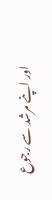اور اپنے مرشد سے رجوع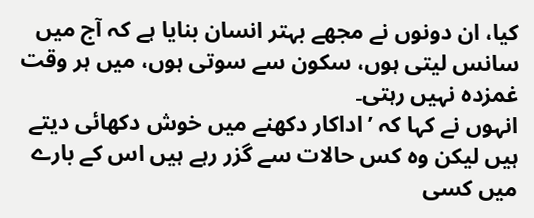کیا، ان دونوں نے مجھے بہتر انسان بنایا ہے کہ آج میں سانس لیتی ہوں، سکون سے سوتی ہوں، میں ہر وقت غمزدہ نہیں رہتی۔
انہوں نے کہا کہ ’اداکار دکھنے میں خوش دکھائی دیتے ہیں لیکن وہ کس حالات سے گزر رہے ہیں اس کے بارے میں کسی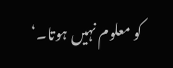کو معلوم نہیں ہوتا۔‘